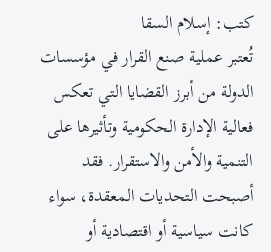كتب: إسلام السقا
تُعتبر عملية صنع القرار في مؤسسات الدولة من أبرز القضايا التي تعكس فعالية الإدارة الحكومية وتأثيرها على التنمية والأمن والاستقرار. فقد أصبحت التحديات المعقدة، سواء كانت سياسية أو اقتصادية أو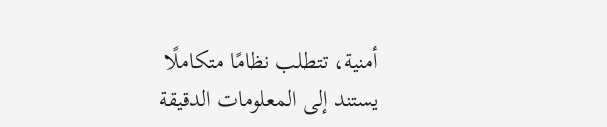أمنية، تتطلب نظامًا متكاملًا يستند إلى المعلومات الدقيقة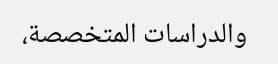والدراسات المتخصصة،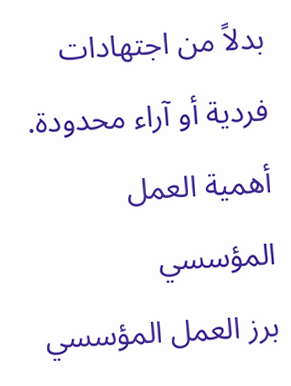بدلاً من اجتهادات فردية أو آراء محدودة.
أهمية العمل المؤسسي
برز العمل المؤسسي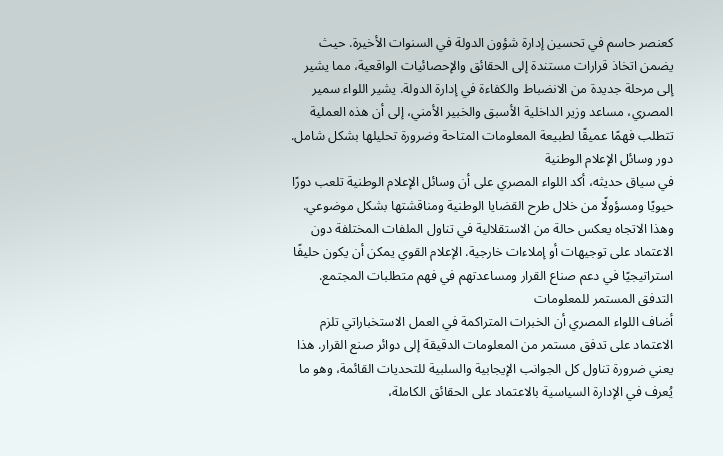كعنصر حاسم في تحسين إدارة شؤون الدولة في السنوات الأخيرة. حيث يضمن اتخاذ قرارات مستندة إلى الحقائق والإحصائيات الواقعية، مما يشير إلى مرحلة جديدة من الانضباط والكفاءة في إدارة الدولة. يشير اللواء سمير المصري، مساعد وزير الداخلية الأسبق والخبير الأمني، إلى أن هذه العملية تتطلب فهمًا عميقًا لطبيعة المعلومات المتاحة وضرورة تحليلها بشكل شامل.
دور وسائل الإعلام الوطنية
في سياق حديثه، أكد اللواء المصري على أن وسائل الإعلام الوطنية تلعب دورًا حيويًا ومسؤولًا من خلال طرح القضايا الوطنية ومناقشتها بشكل موضوعي. وهذا الاتجاه يعكس حالة من الاستقلالية في تناول الملفات المختلفة دون الاعتماد على توجيهات أو إملاءات خارجية. الإعلام القوي يمكن أن يكون حليفًا استراتيجيًا في دعم صناع القرار ومساعدتهم في فهم متطلبات المجتمع.
التدفق المستمر للمعلومات
أضاف اللواء المصري أن الخبرات المتراكمة في العمل الاستخباراتي تلزم الاعتماد على تدفق مستمر من المعلومات الدقيقة إلى دوائر صنع القرار. هذا يعني ضرورة تناول كل الجوانب الإيجابية والسلبية للتحديات القائمة، وهو ما يُعرف في الإدارة السياسية بالاعتماد على الحقائق الكاملة،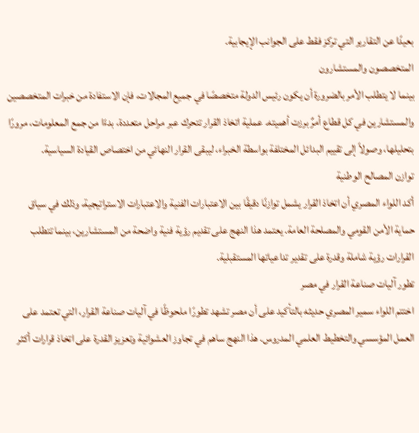بعيدًا عن التقارير التي تركز فقط على الجوانب الإيجابية.
المتخصصون والمستشارون
بينما لا يتطلب الأمر بالضرورة أن يكون رئيس الدولة متخصصًا في جميع المجالات، فإن الاستفادة من خبرات المتخصصين والمستشارين في كل قطاع أمرٌ برزت أهميته. عملية اتخاذ القرار تتحرك عبر مراحل متعددة، بدءًا من جمع المعلومات، مرورًا بتحليلها، وصولاً إلى تقييم البدائل المختلفة بواسطة الخبراء، ليبقى القرار النهائي من اختصاص القيادة السياسية.
توازن المصالح الوطنية
أكد اللواء المصري أن اتخاذ القرار يشمل توازنًا دقيقًا بين الاعتبارات الفنية والاعتبارات الاستراتيجية، وذلك في سياق حماية الأمن القومي والمصلحة العامة. يعتمد هذا النهج على تقديم رؤية فنية واضحة من المستشارين، بينما تتطلب القرارات رؤية شاملة وقدرة على تقدير تداعياتها المستقبلية.
تطور آليات صناعة القرار في مصر
اختتم اللواء سمير المصري حديثه بالتأكيد على أن مصر تشهد تطورًا ملحوظًا في آليات صناعة القرار، التي تعتمد على العمل المؤسسي والتخطيط العلمي المدروس. هذا النهج ساهم في تجاوز العشوائية وتعزيز القدرة على اتخاذ قرارات أكثر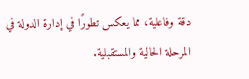دقة وفاعلية، مما يعكس تطورًا في إدارة الدولة في المرحلة الحالية والمستقبلية.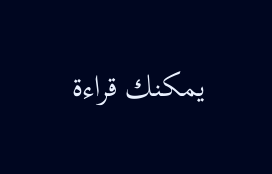يمكنك قراءة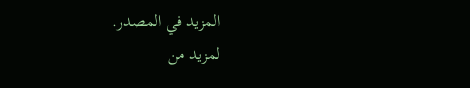المزيد في المصدر.
لمزيد من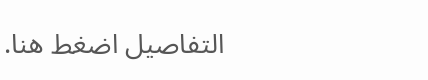التفاصيل اضغط هنا.